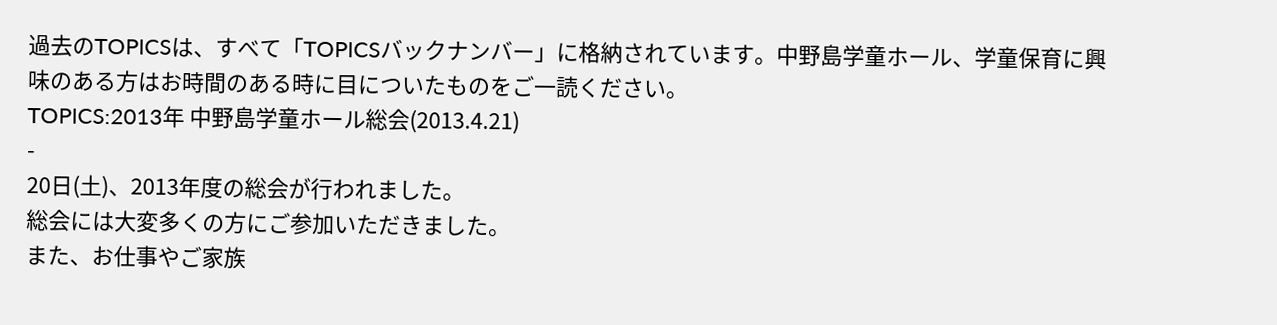過去のTOPICSは、すべて「TOPICSバックナンバー」に格納されています。中野島学童ホール、学童保育に興味のある方はお時間のある時に目についたものをご一読ください。
TOPICS:2013年 中野島学童ホール総会(2013.4.21)
-
20日(土)、2013年度の総会が行われました。
総会には大変多くの方にご参加いただきました。
また、お仕事やご家族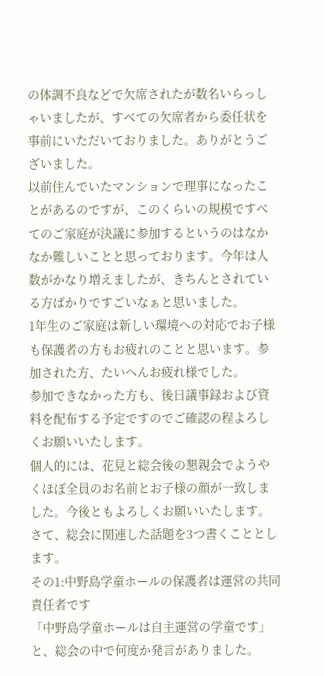の体調不良などで欠席されたが数名いらっしゃいましたが、すべての欠席者から委任状を事前にいただいておりました。ありがとうございました。
以前住んでいたマンションで理事になったことがあるのですが、このくらいの規模ですべてのご家庭が決議に参加するというのはなかなか難しいことと思っております。今年は人数がかなり増えましたが、きちんとされている方ばかりですごいなぁと思いました。
1年生のご家庭は新しい環境への対応でお子様も保護者の方もお疲れのことと思います。参加された方、たいへんお疲れ様でした。
参加できなかった方も、後日議事録および資料を配布する予定ですのでご確認の程よろしくお願いいたします。
個人的には、花見と総会後の懇親会でようやくほぼ全員のお名前とお子様の顔が一致しました。今後ともよろしくお願いいたします。
さて、総会に関連した話題を3つ書くこととします。
その1:中野島学童ホールの保護者は運営の共同責任者です
「中野島学童ホールは自主運営の学童です」と、総会の中で何度か発言がありました。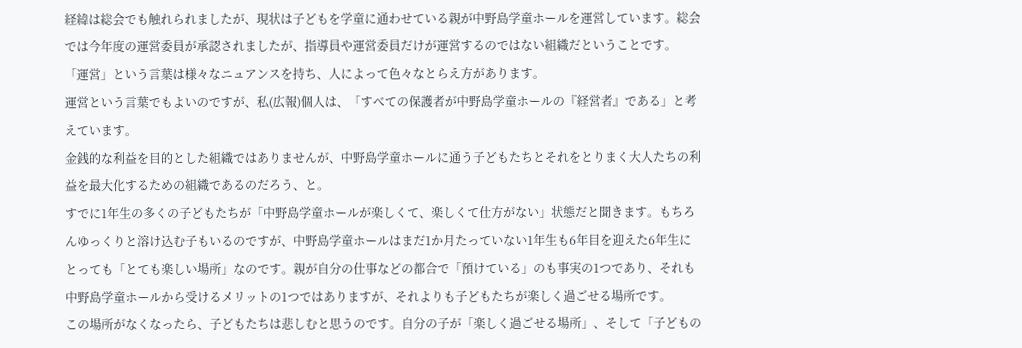経緯は総会でも触れられましたが、現状は子どもを学童に通わせている親が中野島学童ホールを運営しています。総会では今年度の運営委員が承認されましたが、指導員や運営委員だけが運営するのではない組織だということです。
「運営」という言葉は様々なニュアンスを持ち、人によって色々なとらえ方があります。
運営という言葉でもよいのですが、私(広報)個人は、「すべての保護者が中野島学童ホールの『経営者』である」と考えています。
金銭的な利益を目的とした組織ではありませんが、中野島学童ホールに通う子どもたちとそれをとりまく大人たちの利益を最大化するための組織であるのだろう、と。
すでに1年生の多くの子どもたちが「中野島学童ホールが楽しくて、楽しくて仕方がない」状態だと聞きます。もちろんゆっくりと溶け込む子もいるのですが、中野島学童ホールはまだ1か月たっていない1年生も6年目を迎えた6年生にとっても「とても楽しい場所」なのです。親が自分の仕事などの都合で「預けている」のも事実の1つであり、それも中野島学童ホールから受けるメリットの1つではありますが、それよりも子どもたちが楽しく過ごせる場所です。
この場所がなくなったら、子どもたちは悲しむと思うのです。自分の子が「楽しく過ごせる場所」、そして「子どもの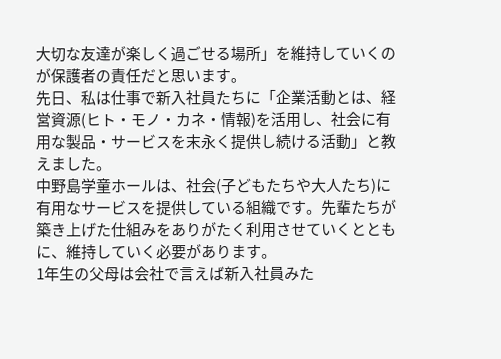大切な友達が楽しく過ごせる場所」を維持していくのが保護者の責任だと思います。
先日、私は仕事で新入社員たちに「企業活動とは、経営資源(ヒト・モノ・カネ・情報)を活用し、社会に有用な製品・サービスを末永く提供し続ける活動」と教えました。
中野島学童ホールは、社会(子どもたちや大人たち)に有用なサービスを提供している組織です。先輩たちが築き上げた仕組みをありがたく利用させていくとともに、維持していく必要があります。
1年生の父母は会社で言えば新入社員みた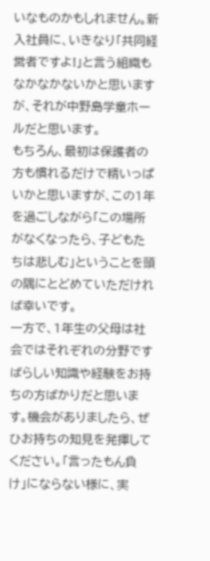いなものかもしれません。新入社員に、いきなり「共同経営者ですよ!」と言う組織もなかなかないかと思いますが、それが中野島学童ホールだと思います。
もちろん、最初は保護者の方も慣れるだけで精いっぱいかと思いますが、この1年を過ごしながら「この場所がなくなったら、子どもたちは悲しむ」ということを頭の隅にとどめていただければ幸いです。
一方で、1年生の父母は社会ではそれぞれの分野ですばらしい知識や経験をお持ちの方ばかりだと思います。機会がありましたら、ぜひお持ちの知見を発揮してください。「言ったもん負け」にならない様に、実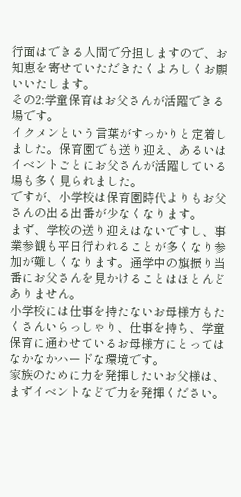行面はできる人間で分担しますので、お知恵を寄せていただきたくよろしくお願いいたします。
その2:学童保育はお父さんが活躍できる場です。
イクメンという言葉がすっかりと定着しました。保育園でも送り迎え、あるいはイベントごとにお父さんが活躍している場も多く見られました。
ですが、小学校は保育園時代よりもお父さんの出る出番が少なくなります。
まず、学校の送り迎えはないですし、事業参観も平日行われることが多くなり参加が難しくなります。通学中の旗振り当番にお父さんを見かけることはほとんどありません。
小学校には仕事を持たないお母様方もたくさんいらっしゃり、仕事を持ち、学童保育に通わせているお母様方にとってはなかなかハードな環境です。
家族のために力を発揮したいお父様は、まずイベントなどで力を発揮ください。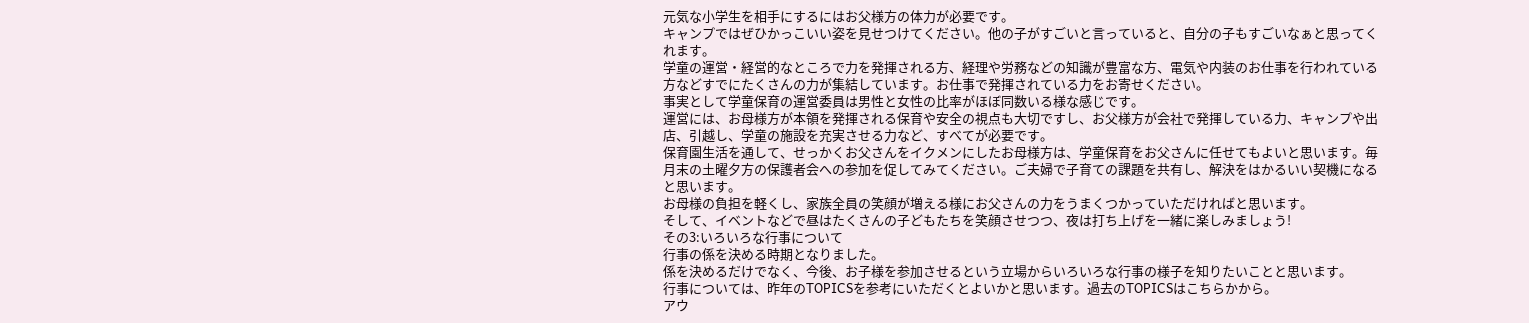元気な小学生を相手にするにはお父様方の体力が必要です。
キャンプではぜひかっこいい姿を見せつけてください。他の子がすごいと言っていると、自分の子もすごいなぁと思ってくれます。
学童の運営・経営的なところで力を発揮される方、経理や労務などの知識が豊富な方、電気や内装のお仕事を行われている方などすでにたくさんの力が集結しています。お仕事で発揮されている力をお寄せください。
事実として学童保育の運営委員は男性と女性の比率がほぼ同数いる様な感じです。
運営には、お母様方が本領を発揮される保育や安全の視点も大切ですし、お父様方が会社で発揮している力、キャンプや出店、引越し、学童の施設を充実させる力など、すべてが必要です。
保育園生活を通して、せっかくお父さんをイクメンにしたお母様方は、学童保育をお父さんに任せてもよいと思います。毎月末の土曜夕方の保護者会への参加を促してみてください。ご夫婦で子育ての課題を共有し、解決をはかるいい契機になると思います。
お母様の負担を軽くし、家族全員の笑顔が増える様にお父さんの力をうまくつかっていただければと思います。
そして、イベントなどで昼はたくさんの子どもたちを笑顔させつつ、夜は打ち上げを一緒に楽しみましょう!
その3:いろいろな行事について
行事の係を決める時期となりました。
係を決めるだけでなく、今後、お子様を参加させるという立場からいろいろな行事の様子を知りたいことと思います。
行事については、昨年のTOPICSを参考にいただくとよいかと思います。過去のTOPICSはこちらかから。
アウ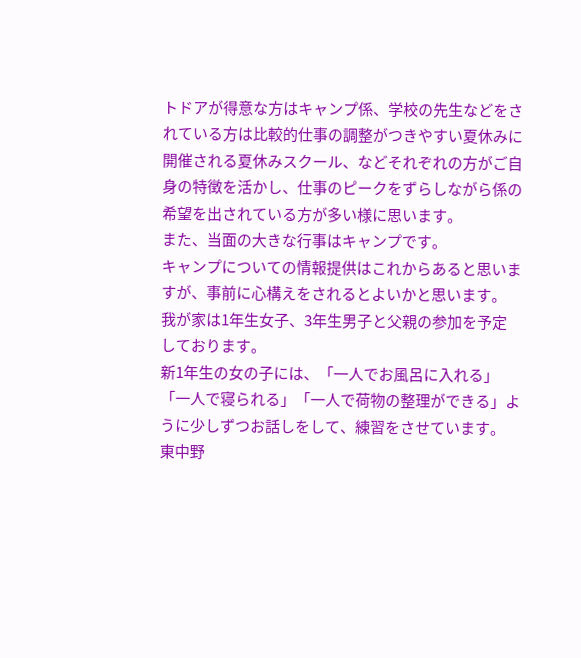トドアが得意な方はキャンプ係、学校の先生などをされている方は比較的仕事の調整がつきやすい夏休みに開催される夏休みスクール、などそれぞれの方がご自身の特徴を活かし、仕事のピークをずらしながら係の希望を出されている方が多い様に思います。
また、当面の大きな行事はキャンプです。
キャンプについての情報提供はこれからあると思いますが、事前に心構えをされるとよいかと思います。
我が家は1年生女子、3年生男子と父親の参加を予定しております。
新1年生の女の子には、「一人でお風呂に入れる」「一人で寝られる」「一人で荷物の整理ができる」ように少しずつお話しをして、練習をさせています。
東中野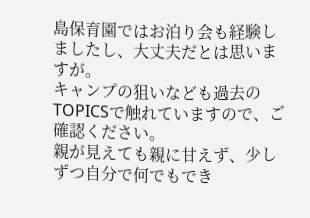島保育園ではお泊り会も経験しましたし、大丈夫だとは思いますが。
キャンプの狙いなども過去のTOPICSで触れていますので、ご確認ください。
親が見えても親に甘えず、少しずつ自分で何でもでき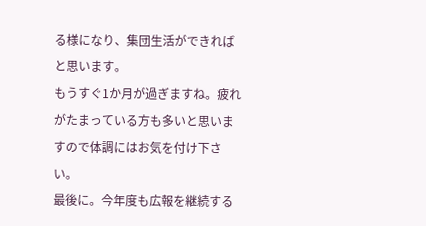る様になり、集団生活ができればと思います。
もうすぐ1か月が過ぎますね。疲れがたまっている方も多いと思いますので体調にはお気を付け下さい。
最後に。今年度も広報を継続する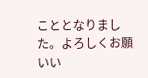こととなりました。よろしくお願いい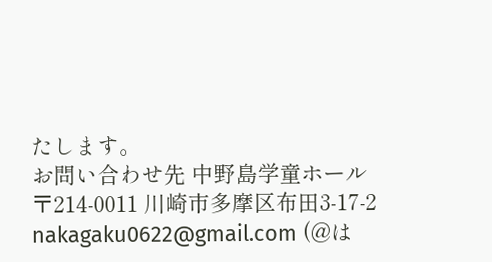たします。
お問い合わせ先 中野島学童ホール 〒214-0011 川崎市多摩区布田3-17-2
nakagaku0622@gmail.com (@は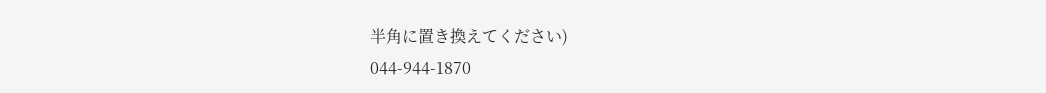半角に置き換えてください)
044-944-1870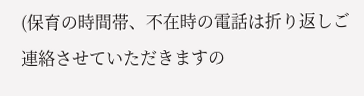(保育の時間帯、不在時の電話は折り返しご連絡させていただきますの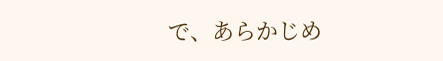で、あらかじめ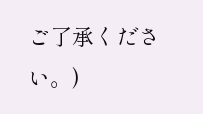ご了承ください。)